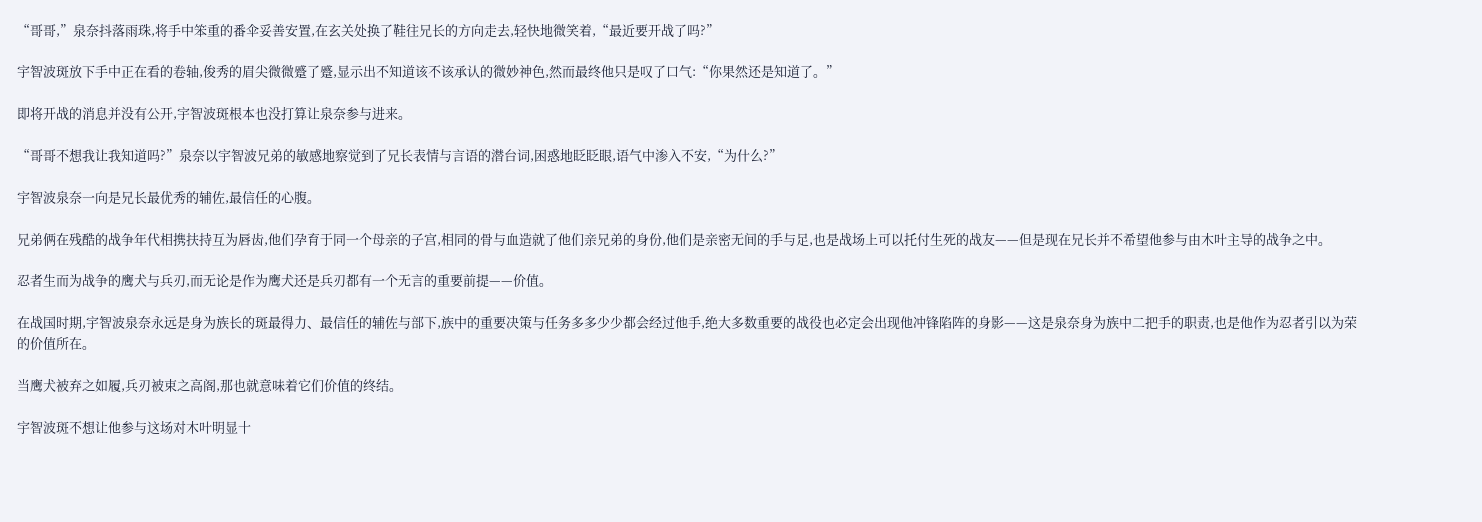“哥哥,”泉奈抖落雨珠,将手中笨重的番伞妥善安置,在玄关处换了鞋往兄长的方向走去,轻快地微笑着,“最近要开战了吗?”

宇智波斑放下手中正在看的卷轴,俊秀的眉尖微微蹙了蹙,显示出不知道该不该承认的微妙神色,然而最终他只是叹了口气:“你果然还是知道了。”

即将开战的消息并没有公开,宇智波斑根本也没打算让泉奈参与进来。

“哥哥不想我让我知道吗?”泉奈以宇智波兄弟的敏感地察觉到了兄长表情与言语的潜台词,困惑地眨眨眼,语气中渗入不安,“为什么?”

宇智波泉奈一向是兄长最优秀的辅佐,最信任的心腹。

兄弟俩在残酷的战争年代相携扶持互为唇齿,他们孕育于同一个母亲的子宫,相同的骨与血造就了他们亲兄弟的身份,他们是亲密无间的手与足,也是战场上可以托付生死的战友——但是现在兄长并不希望他参与由木叶主导的战争之中。

忍者生而为战争的鹰犬与兵刃,而无论是作为鹰犬还是兵刃都有一个无言的重要前提——价值。

在战国时期,宇智波泉奈永远是身为族长的斑最得力、最信任的辅佐与部下,族中的重要决策与任务多多少少都会经过他手,绝大多数重要的战役也必定会出现他冲锋陷阵的身影——这是泉奈身为族中二把手的职责,也是他作为忍者引以为荣的价值所在。

当鹰犬被弃之如履,兵刃被束之高阁,那也就意味着它们价值的终结。

宇智波斑不想让他参与这场对木叶明显十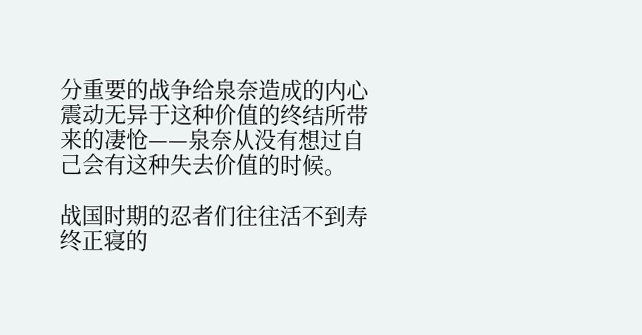分重要的战争给泉奈造成的内心震动无异于这种价值的终结所带来的凄怆——泉奈从没有想过自己会有这种失去价值的时候。

战国时期的忍者们往往活不到寿终正寝的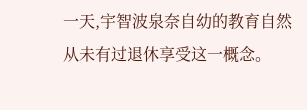一天,宇智波泉奈自幼的教育自然从未有过退休享受这一概念。